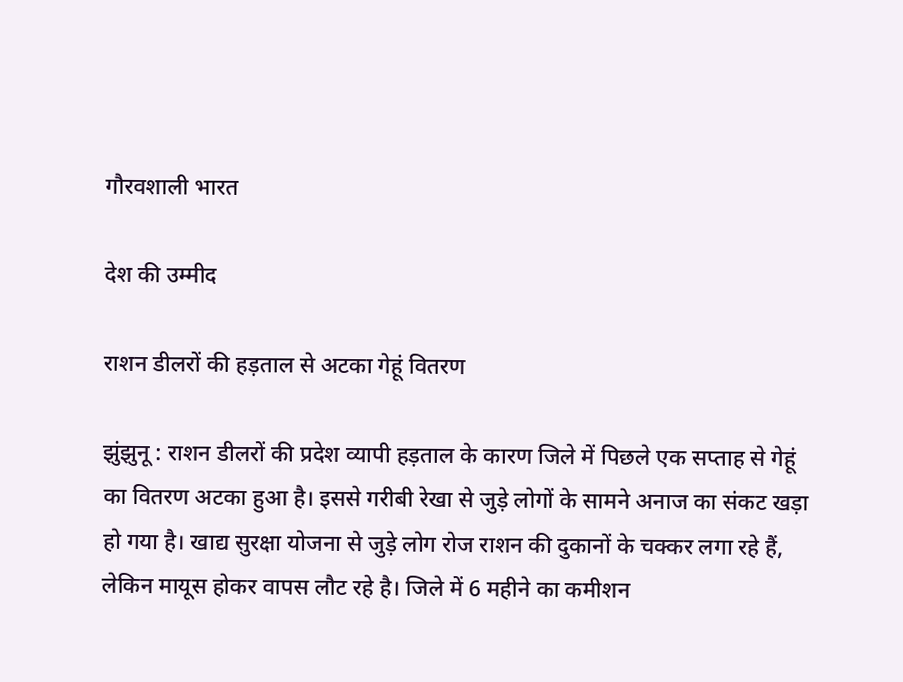गौरवशाली भारत

देश की उम्मीद

राशन डीलरों की हड़ताल से अटका गेहूं वितरण

झुंझुनू : राशन डीलरों की प्रदेश व्यापी हड़ताल के कारण जिले में पिछले एक सप्ताह से गेहूं का वितरण अटका हुआ है। इससे गरीबी रेखा से जुड़े लोगों के सामने अनाज का संकट खड़ा हो गया है। खाद्य सुरक्षा योजना से जुड़े लोग रोज राशन की दुकानों के चक्कर लगा रहे हैं, लेकिन मायूस होकर वापस लौट रहे है। जिले में 6 महीने का कमीशन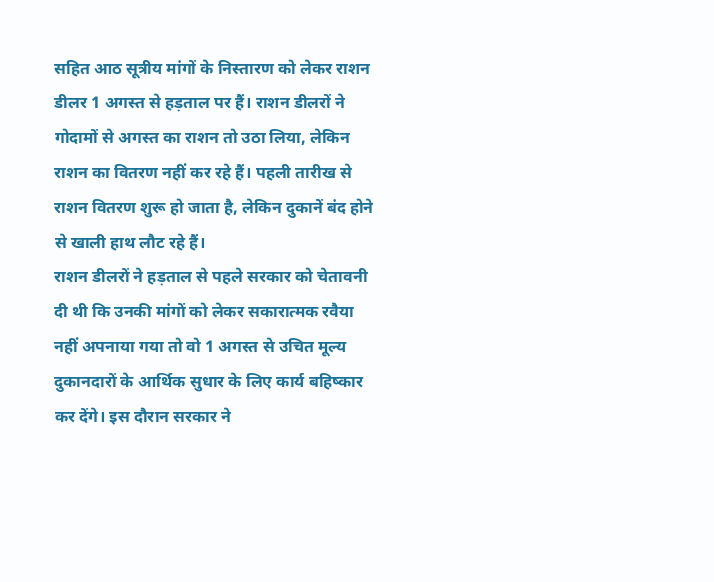सहित आठ सूत्रीय मांगों के निस्तारण को लेकर राशन डीलर 1 अगस्त से हड़ताल पर हैं। राशन डीलरों ने गोदामों से अगस्त का राशन तो उठा लिया, लेकिन राशन का वितरण नहीं कर रहे हैं। पहली तारीख से राशन वितरण शुरू हो जाता है, लेकिन दुकानें बंद होने से खाली हाथ लौट रहे हैं।
राशन डीलरों ने हड़ताल से पहले सरकार को चेतावनी दी थी कि उनकी मांगों को लेकर सकारात्मक रवैया नहीं अपनाया गया तो वो 1 अगस्त से उचित मूल्य दुकानदारों के आर्थिक सुधार के लिए कार्य बहिष्कार कर देंगे। इस दौरान सरकार ने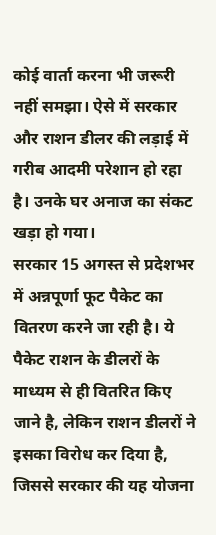कोई वार्ता करना भी जरूरी नहीं समझा। ऐसे में सरकार और राशन डीलर की लड़ाई में गरीब आदमी परेशान हो रहा है। उनके घर अनाज का संकट खड़ा हो गया।
सरकार 15 अगस्त से प्रदेशभर में अन्नपूर्णा फूट पैकेट का वितरण करने जा रही है। ये पैकेट राशन के डीलरों के माध्यम से ही वितरित किए जाने है, लेकिन राशन डीलरों ने इसका विरोध कर दिया है, जिससे सरकार की यह योजना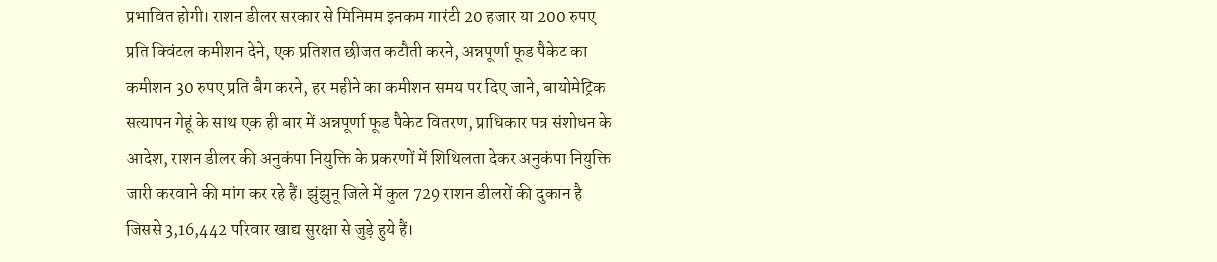प्रभावित होगी। राशन डीलर सरकार से मिनिमम इनकम गारंटी 20 हजार या 200 रुपए प्रति क्विंटल कमीशन देने, एक प्रतिशत छीजत कटौती करने, अन्नपूर्णा फूड पैकेट का कमीशन 30 रुपए प्रति बैग करने, हर महीने का कमीशन समय पर दिए जाने, बायोमेट्रिक सत्यापन गेहूं के साथ एक ही बार में अन्नपूर्णा फूड पैकेट वितरण, प्राधिकार पत्र संशोधन के आदेश, राशन डीलर की अनुकंपा नियुक्ति के प्रकरणों में शिथिलता देकर अनुकंपा नियुक्ति जारी करवाने की मांग कर रहे हैं। झुंझुनू जिले में कुल 729 राशन डीलरों की दुकान है जिससे 3,16,442 परिवार खाद्य सुरक्षा से जुड़े हुये हैं।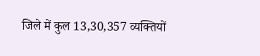जिले में कुल 13,30,357 व्यक्तियों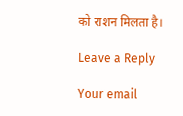को राशन मिलता है।

Leave a Reply

Your email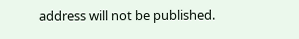address will not be published.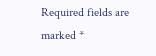Required fields are marked *